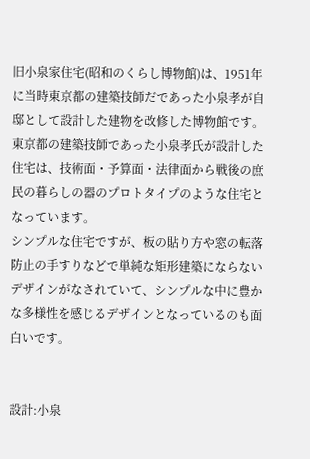旧小泉家住宅(昭和のくらし博物館)は、1951年に当時東京都の建築技師だであった小泉孝が自邸として設計した建物を改修した博物館です。
東京都の建築技師であった小泉孝氏が設計した住宅は、技術面・予算面・法律面から戦後の庶民の暮らしの器のプロトタイプのような住宅となっています。
シンプルな住宅ですが、板の貼り方や窓の転落防止の手すりなどで単純な矩形建築にならないデザインがなされていて、シンプルな中に豊かな多様性を感じるデザインとなっているのも面白いです。


設計:小泉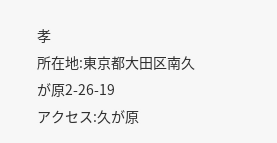孝
所在地:東京都大田区南久が原2-26-19
アクセス:久が原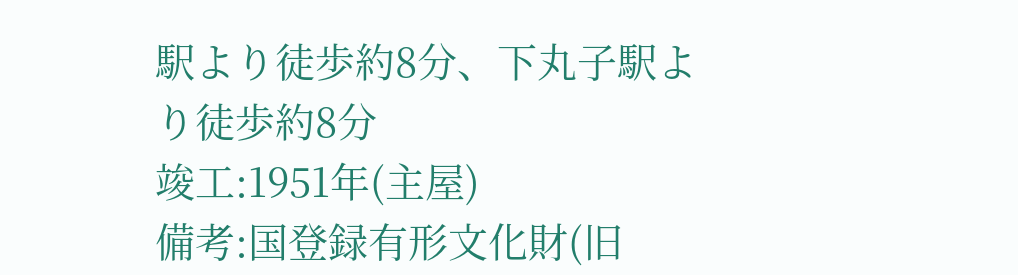駅より徒歩約8分、下丸子駅より徒歩約8分
竣工:1951年(主屋)
備考:国登録有形文化財(旧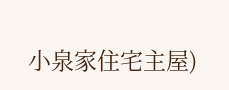小泉家住宅主屋)